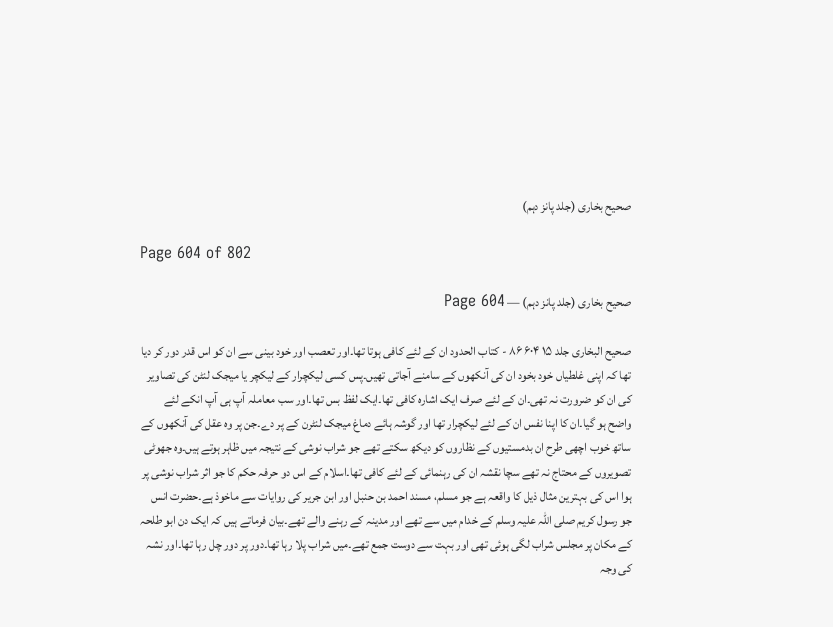صحیح بخاری (جلد پانز دہم)

Page 604 of 802

صحیح بخاری (جلد پانز دہم) — Page 604

صحیح البخاری جلد ۱۵ ۶۰۴ ۸۶ - کتاب الحدود ان کے لئے کافی ہوتا تھا۔اور تعصب اور خود بینی سے ان کو اس قدر دور کر دیا تھا کہ اپنی غلطیاں خود بخود ان کی آنکھوں کے سامنے آجاتی تھیں۔پس کسی لیکچرار کے لیکچر یا میجک لنٹن کی تصاویر کی ان کو ضرورت نہ تھی۔ان کے لئے صرف ایک اشارہ کافی تھا۔ایک لفظ بس تھا۔اور سب معاملہ آپ ہی آپ انکے لئے واضح ہو گیا۔ان کا اپنا نفس ان کے لئے لیکچرار تھا اور گوشہ ہائے دماغ میجک لنٹرن کے پر دے۔جن پر وہ عقل کی آنکھوں کے ساتھ خوب اچھی طرح ان بدمستیوں کے نظاروں کو دیکھ سکتے تھے جو شراب نوشی کے نتیجہ میں ظاہر ہوتے ہیں۔وہ جھوٹی تصویروں کے محتاج نہ تھے سچا نقشہ ان کی رہنمائی کے لئے کافی تھا۔اسلام کے اس دو حرفہ حکم کا جو اثر شراب نوشی پر ہوا اس کی بہترین مثال ذیل کا واقعہ ہے جو مسلم، مسند احمد بن حنبل اور ابن جریر کی روایات سے ماخوذ ہے۔حضرت انس جو رسول کریم صلی اللہ علیہ وسلم کے خدام میں سے تھے اور مدینہ کے رہنے والے تھے۔بیان فرماتے ہیں کہ ایک دن ابو طلحہ کے مکان پر مجلس شراب لگی ہوئی تھی اور بہت سے دوست جمع تھے۔میں شراب پلا رہا تھا۔دور پر دور چل رہا تھا۔اور نشہ کی وجہ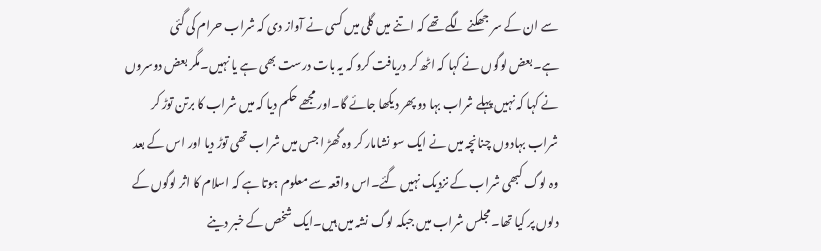سے ان کے سر جھکنے لگے تھے کہ اتنے میں گلی میں کسی نے آواز دی کہ شراب حرام کی گئی ہے۔بعض لوگوں نے کہا کہ اٹھ کر دریافت کرو کہ یہ بات درست بھی ہے یا نہیں۔مگر بعض دوسروں نے کہا کہ نہیں پہلے شراب بہا دو پھر دیکھا جائے گا۔اور مجھے حکم دیا کہ میں شراب کا برتن توڑ کر شراب بہادوں چنانچہ میں نے ایک سو نشامار کر وہ گھڑ ا جس میں شراب تھی توڑ دیا اور اس کے بعد وہ لوگ کبھی شراب کے نزدیک نہیں گئے۔اس واقعہ سے معلوم ہوتا ہے کہ اسلام کا اثر لوگوں کے دلوں پر کیا تھا۔مجلس شراب میں جبکہ لوگ نشہ میں ہیں۔ایک شخص کے خبر دینے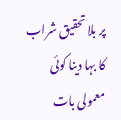پر بلا تحقیق شراب کا بہا دینا کوئی معمولی بات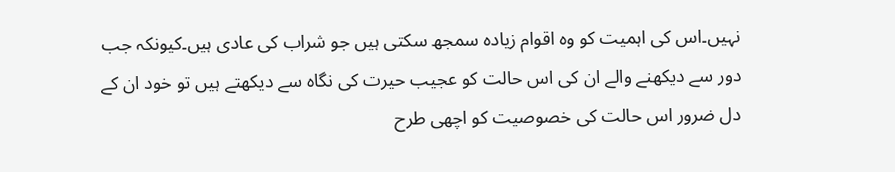نہیں۔اس کی اہمیت کو وہ اقوام زیادہ سمجھ سکتی ہیں جو شراب کی عادی ہیں۔کیونکہ جب دور سے دیکھنے والے ان کی اس حالت کو عجیب حیرت کی نگاہ سے دیکھتے ہیں تو خود ان کے دل ضرور اس حالت کی خصوصیت کو اچھی طرح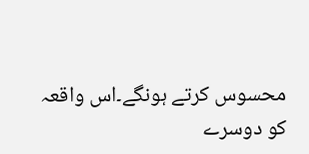محسوس کرتے ہونگے۔اس واقعہ کو دوسرے